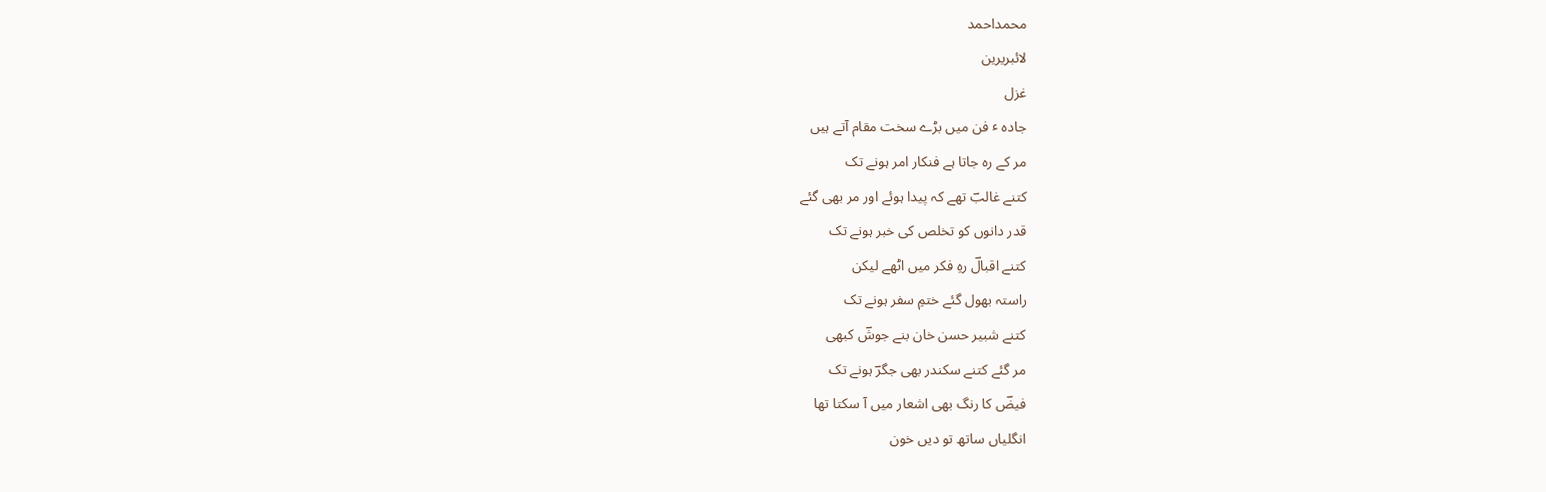محمداحمد
لائبریرین
غزل
جادہ ٴ فن میں بڑے سخت مقام آتے ہیں
مر کے رہ جاتا ہے فنکار امر ہونے تک
کتنے غالبؔ تھے کہ پیدا ہوئے اور مر بھی گئے
قدر دانوں کو تخلص کی خبر ہونے تک
کتنے اقبالؔ رہِ فکر میں اٹھے لیکن
راستہ بھول گئے ختمِ سفر ہونے تک
کتنے شبیر حسن خان بنے جوشؔ کبھی
مر گئے کتنے سکندر بھی جگرؔ ہونے تک
فیضؔ کا رنگ بھی اشعار میں آ سکتا تھا
انگلیاں ساتھ تو دیں خون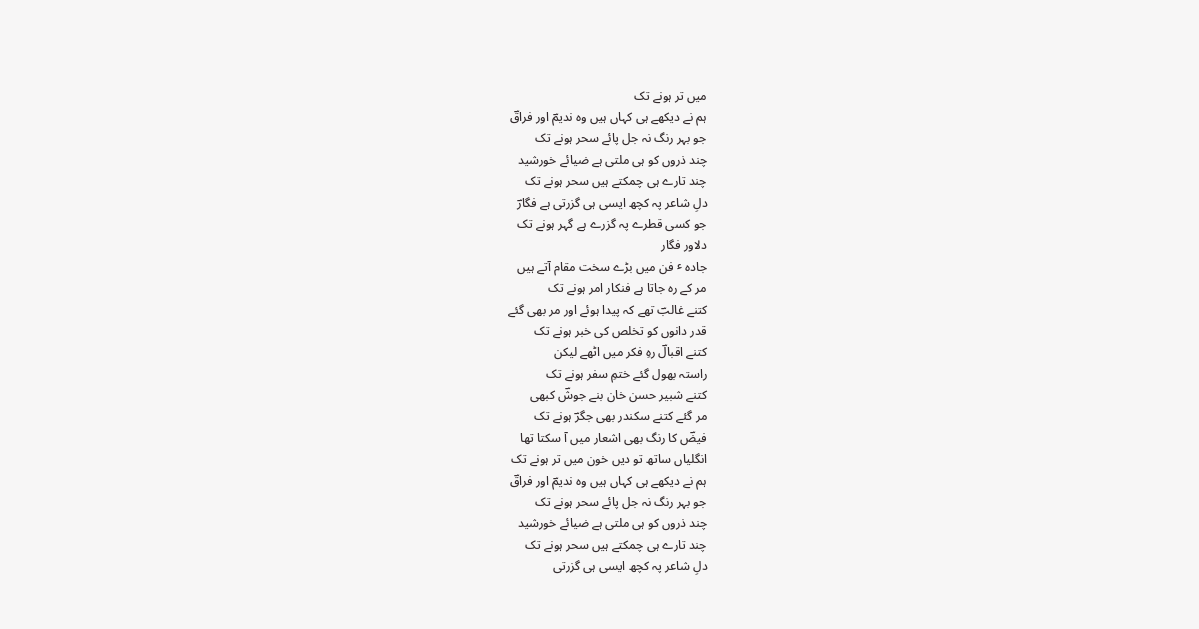میں تر ہونے تک
ہم نے دیکھے ہی کہاں ہیں وہ ندیمؔ اور فراقؔ
جو بہر رنگ نہ جل پائے سحر ہونے تک
چند ذروں کو ہی ملتی ہے ضیائے خورشید
چند تارے ہی چمکتے ہیں سحر ہونے تک
دلِ شاعر پہ کچھ ایسی ہی گزرتی ہے فگارؔ
جو کسی قطرے پہ گزرے ہے گہر ہونے تک
دلاور فگار
جادہ ٴ فن میں بڑے سخت مقام آتے ہیں
مر کے رہ جاتا ہے فنکار امر ہونے تک
کتنے غالبؔ تھے کہ پیدا ہوئے اور مر بھی گئے
قدر دانوں کو تخلص کی خبر ہونے تک
کتنے اقبالؔ رہِ فکر میں اٹھے لیکن
راستہ بھول گئے ختمِ سفر ہونے تک
کتنے شبیر حسن خان بنے جوشؔ کبھی
مر گئے کتنے سکندر بھی جگرؔ ہونے تک
فیضؔ کا رنگ بھی اشعار میں آ سکتا تھا
انگلیاں ساتھ تو دیں خون میں تر ہونے تک
ہم نے دیکھے ہی کہاں ہیں وہ ندیمؔ اور فراقؔ
جو بہر رنگ نہ جل پائے سحر ہونے تک
چند ذروں کو ہی ملتی ہے ضیائے خورشید
چند تارے ہی چمکتے ہیں سحر ہونے تک
دلِ شاعر پہ کچھ ایسی ہی گزرتی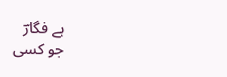ہے فگارؔ
جو کسی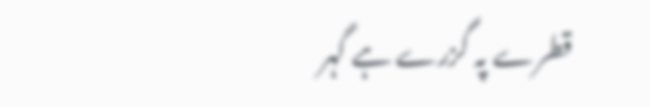قطرے پہ گزرے ہے گہر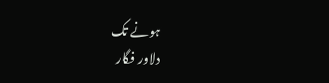ہونے تک
دلاور فگار